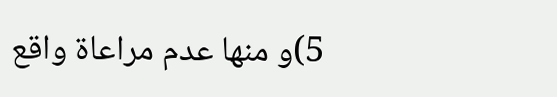5)و منها عدم مراعاة واقع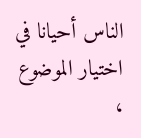الناس أحيانا في اختيار الموضوع ،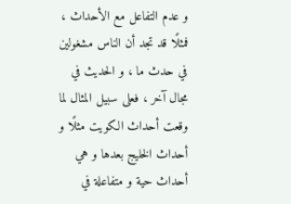و عدم التفاعل مع الأحداث ، فمثلًا قد تجد أن الناس مشغولين في حدث ما ، و الحديث في مجال آخر ، فعلى سبيل المثال لما وقعت أحداث الكويت مثلًا و أحداث الخليج بعدها و هي أحداث حية و متفاعلة في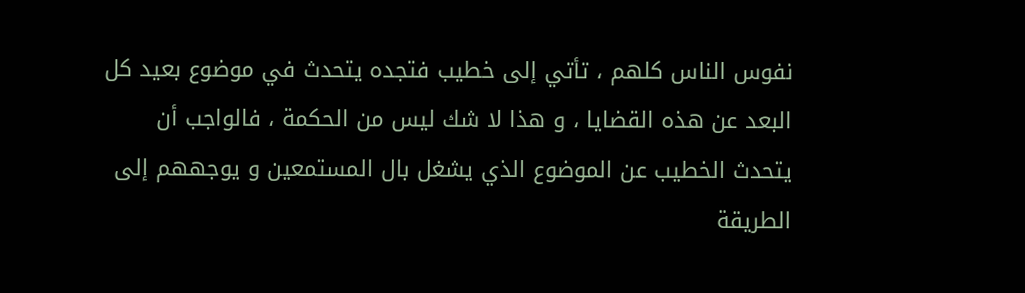نفوس الناس كلهم ، تأتي إلى خطيب فتجده يتحدث في موضوع بعيد كل البعد عن هذه القضايا ، و هذا لا شك ليس من الحكمة ، فالواجب أن يتحدث الخطيب عن الموضوع الذي يشغل بال المستمعين و يوجههم إلى الطريقة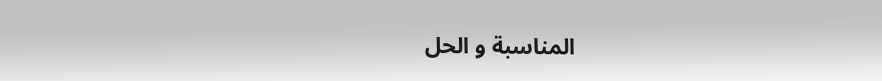المناسبة و الحل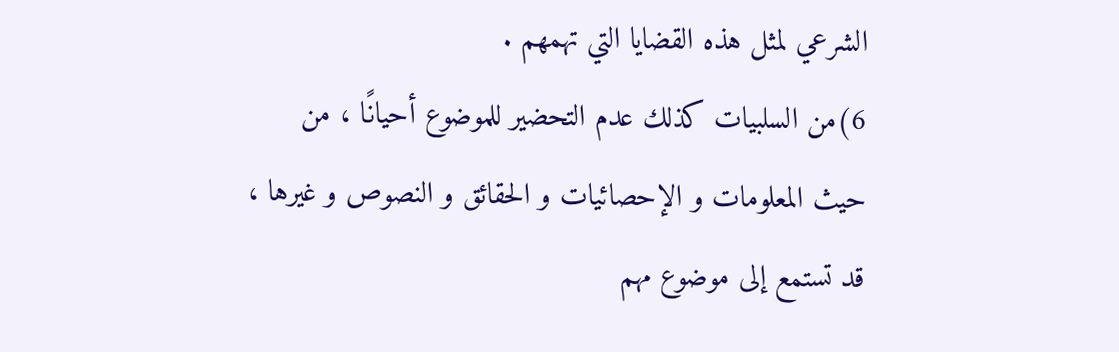الشرعي لمثل هذه القضايا التي تهمهم .
6)من السلبيات كذلك عدم التحضير للموضوع أحيانًا ، من حيث المعلومات و الإحصائيات و الحقائق و النصوص و غيرها ، قد تستمع إلى موضوع مهم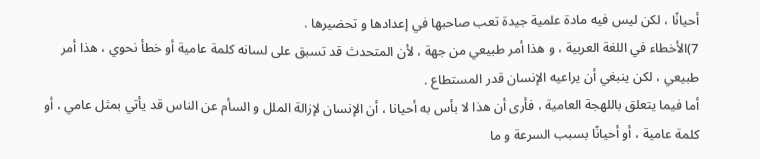أحيانًا ، لكن ليس فيه مادة علمية جيدة تعب صاحبها في إعدادها و تحضيرها .
7)الأخطاء في اللغة العربية ، و هذا أمر طبيعي من جهة ، لأن المتحدث قد تسبق على لسانه كلمة عامية أو خطأ نحوي ، هذا أمر طبيعي ، لكن ينبغي أن يراعيه الإنسان قدر المستطاع .
أما فيما يتعلق باللهجة العامية ، فأرى أن هذا لا بأس به أحيانا ، أن الإنسان لإزالة الملل و السأم عن الناس قد يأتي بمثل عامي ، أو كلمة عامية ، أو أحيانًا بسبب السرعة و ما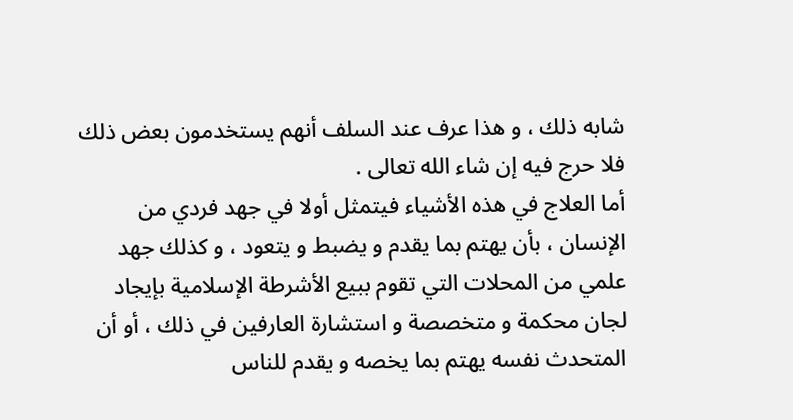شابه ذلك ، و هذا عرف عند السلف أنهم يستخدمون بعض ذلك فلا حرج فيه إن شاء الله تعالى .
أما العلاج في هذه الأشياء فيتمثل أولا في جهد فردي من الإنسان ، بأن يهتم بما يقدم و يضبط و يتعود ، و كذلك جهد علمي من المحلات التي تقوم ببيع الأشرطة الإسلامية بإيجاد لجان محكمة و متخصصة و استشارة العارفين في ذلك ، أو أن المتحدث نفسه يهتم بما يخصه و يقدم للناس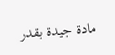مادة جيدة بقدر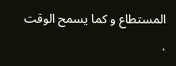المستطاع و كما يسمح الوقت .